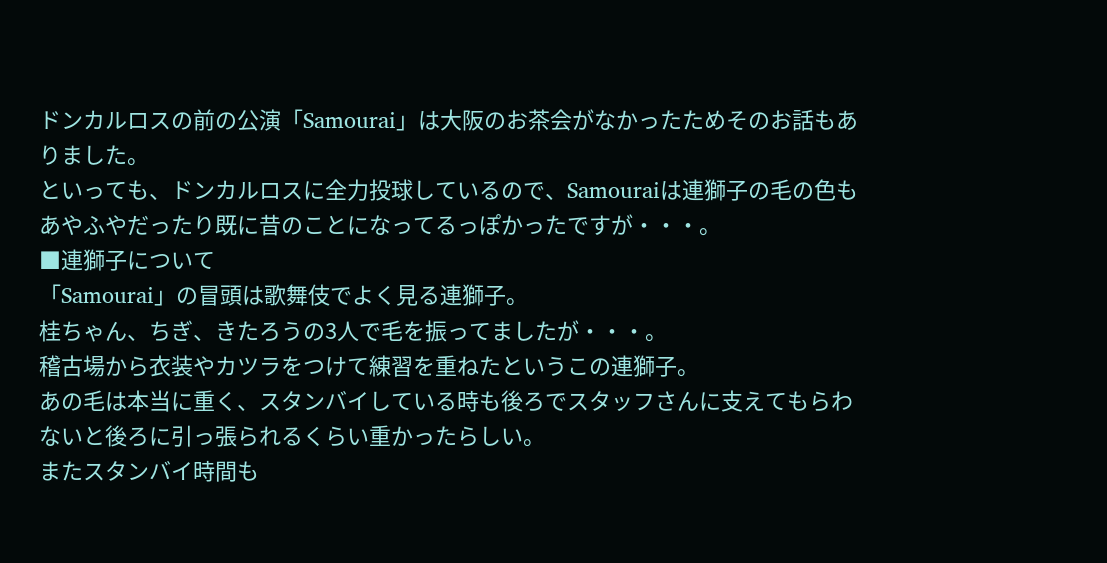ドンカルロスの前の公演「Samourai」は大阪のお茶会がなかったためそのお話もありました。
といっても、ドンカルロスに全力投球しているので、Samouraiは連獅子の毛の色もあやふやだったり既に昔のことになってるっぽかったですが・・・。
■連獅子について
「Samourai」の冒頭は歌舞伎でよく見る連獅子。
桂ちゃん、ちぎ、きたろうの3人で毛を振ってましたが・・・。
稽古場から衣装やカツラをつけて練習を重ねたというこの連獅子。
あの毛は本当に重く、スタンバイしている時も後ろでスタッフさんに支えてもらわないと後ろに引っ張られるくらい重かったらしい。
またスタンバイ時間も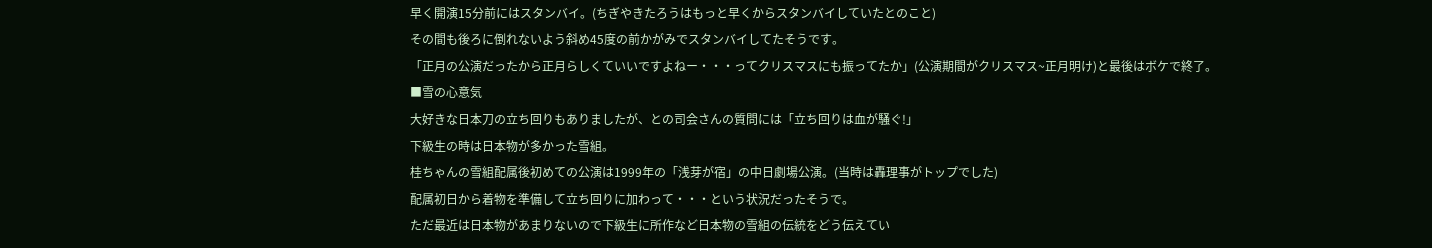早く開演15分前にはスタンバイ。(ちぎやきたろうはもっと早くからスタンバイしていたとのこと)
その間も後ろに倒れないよう斜め45度の前かがみでスタンバイしてたそうです。
「正月の公演だったから正月らしくていいですよねー・・・ってクリスマスにも振ってたか」(公演期間がクリスマス~正月明け)と最後はボケで終了。
■雪の心意気
大好きな日本刀の立ち回りもありましたが、との司会さんの質問には「立ち回りは血が騒ぐ!」
下級生の時は日本物が多かった雪組。
桂ちゃんの雪組配属後初めての公演は1999年の「浅芽が宿」の中日劇場公演。(当時は轟理事がトップでした)
配属初日から着物を準備して立ち回りに加わって・・・という状況だったそうで。
ただ最近は日本物があまりないので下級生に所作など日本物の雪組の伝統をどう伝えてい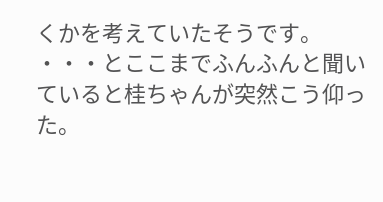くかを考えていたそうです。
・・・とここまでふんふんと聞いていると桂ちゃんが突然こう仰った。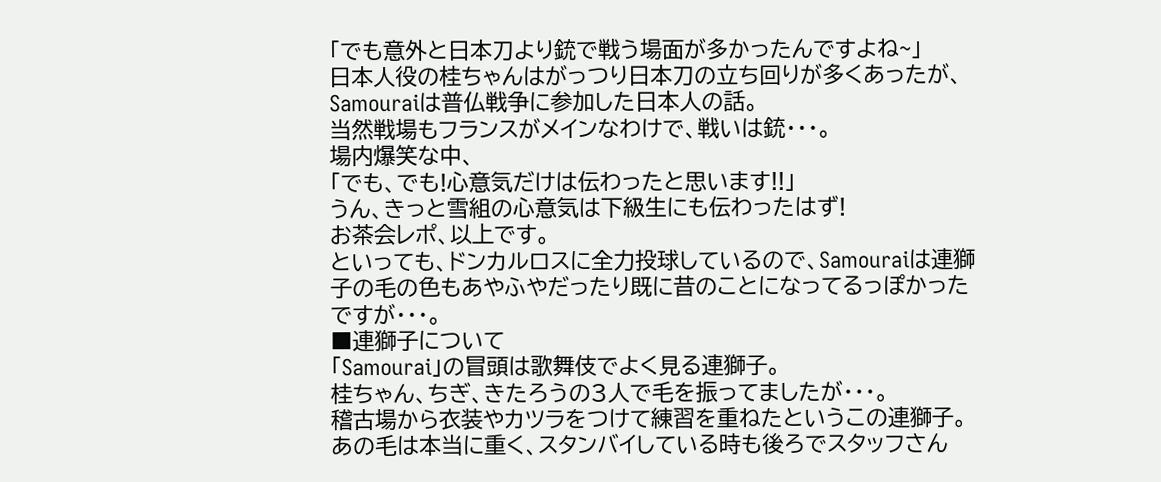「でも意外と日本刀より銃で戦う場面が多かったんですよね~」
日本人役の桂ちゃんはがっつり日本刀の立ち回りが多くあったが、Samouraiは普仏戦争に参加した日本人の話。
当然戦場もフランスがメインなわけで、戦いは銃・・・。
場内爆笑な中、
「でも、でも!心意気だけは伝わったと思います!!」
うん、きっと雪組の心意気は下級生にも伝わったはず!
お茶会レポ、以上です。
といっても、ドンカルロスに全力投球しているので、Samouraiは連獅子の毛の色もあやふやだったり既に昔のことになってるっぽかったですが・・・。
■連獅子について
「Samourai」の冒頭は歌舞伎でよく見る連獅子。
桂ちゃん、ちぎ、きたろうの3人で毛を振ってましたが・・・。
稽古場から衣装やカツラをつけて練習を重ねたというこの連獅子。
あの毛は本当に重く、スタンバイしている時も後ろでスタッフさん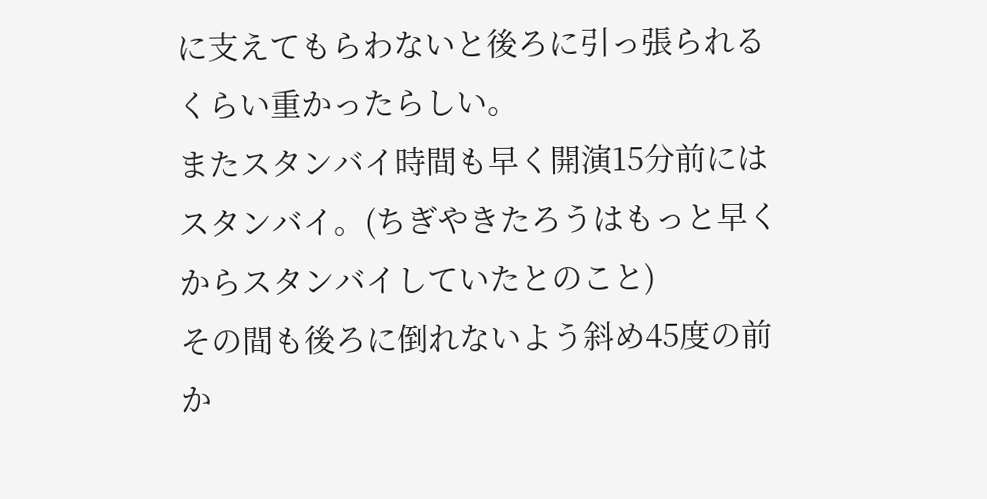に支えてもらわないと後ろに引っ張られるくらい重かったらしい。
またスタンバイ時間も早く開演15分前にはスタンバイ。(ちぎやきたろうはもっと早くからスタンバイしていたとのこと)
その間も後ろに倒れないよう斜め45度の前か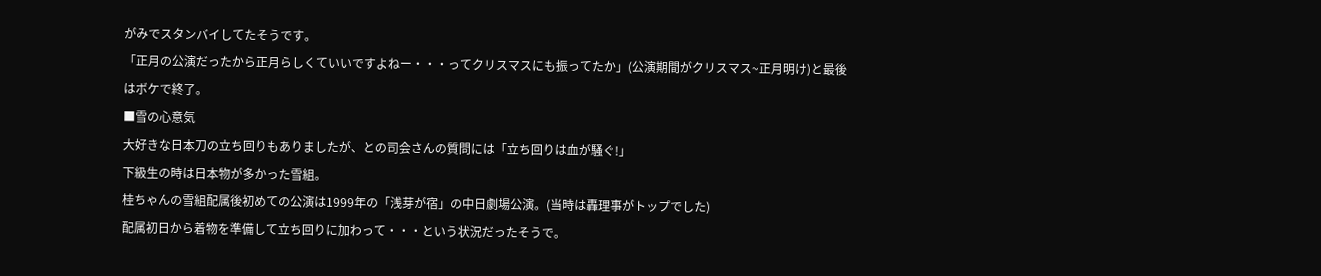がみでスタンバイしてたそうです。
「正月の公演だったから正月らしくていいですよねー・・・ってクリスマスにも振ってたか」(公演期間がクリスマス~正月明け)と最後はボケで終了。
■雪の心意気
大好きな日本刀の立ち回りもありましたが、との司会さんの質問には「立ち回りは血が騒ぐ!」
下級生の時は日本物が多かった雪組。
桂ちゃんの雪組配属後初めての公演は1999年の「浅芽が宿」の中日劇場公演。(当時は轟理事がトップでした)
配属初日から着物を準備して立ち回りに加わって・・・という状況だったそうで。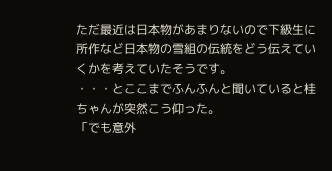ただ最近は日本物があまりないので下級生に所作など日本物の雪組の伝統をどう伝えていくかを考えていたそうです。
・・・とここまでふんふんと聞いていると桂ちゃんが突然こう仰った。
「でも意外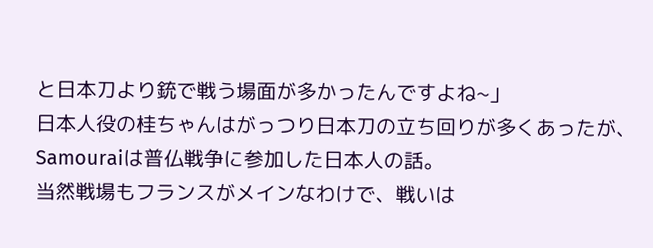と日本刀より銃で戦う場面が多かったんですよね~」
日本人役の桂ちゃんはがっつり日本刀の立ち回りが多くあったが、Samouraiは普仏戦争に参加した日本人の話。
当然戦場もフランスがメインなわけで、戦いは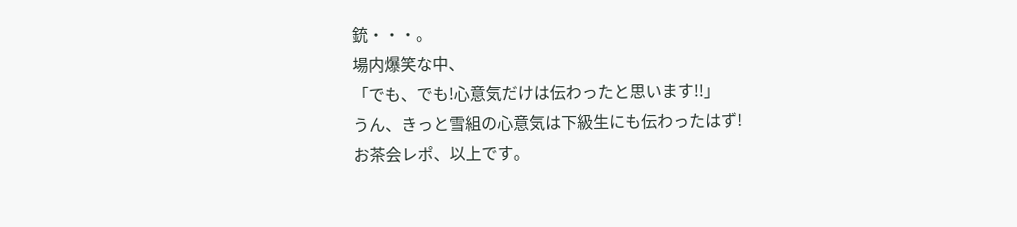銃・・・。
場内爆笑な中、
「でも、でも!心意気だけは伝わったと思います!!」
うん、きっと雪組の心意気は下級生にも伝わったはず!
お茶会レポ、以上です。